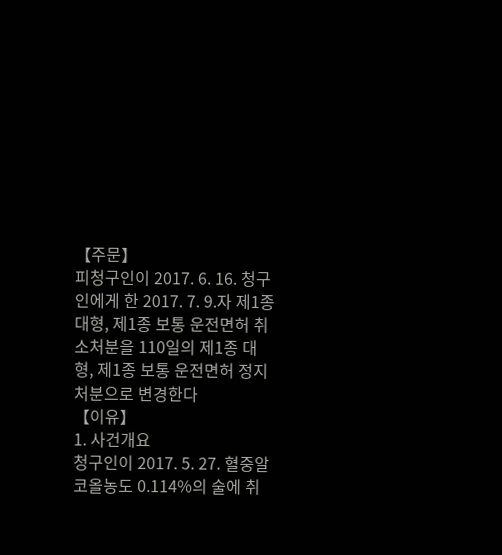【주문】
피청구인이 2017. 6. 16. 청구인에게 한 2017. 7. 9.자 제1종 대형, 제1종 보통 운전면허 취소처분을 110일의 제1종 대형, 제1종 보통 운전면허 정지처분으로 변경한다
【이유】
1. 사건개요
청구인이 2017. 5. 27. 혈중알코올농도 0.114%의 술에 취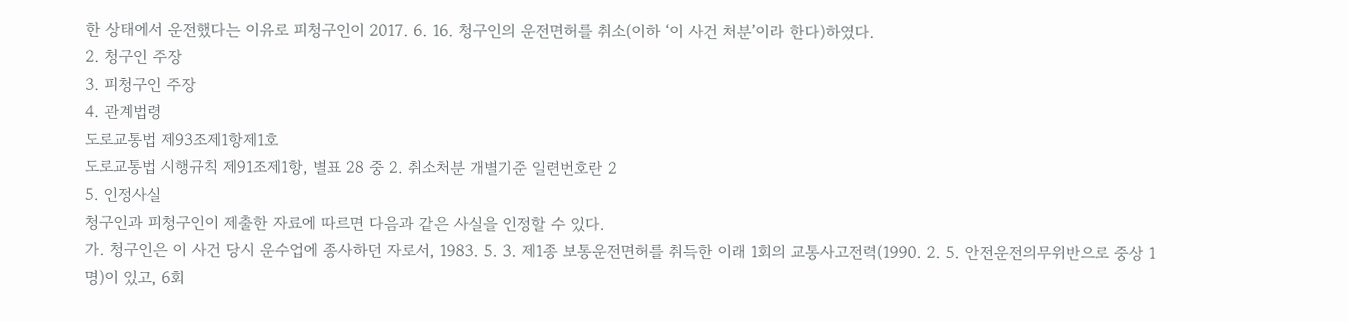한 상태에서 운전했다는 이유로 피청구인이 2017. 6. 16. 청구인의 운전면허를 취소(이하 ‘이 사건 처분’이라 한다)하였다.
2. 청구인 주장
3. 피청구인 주장
4. 관계법령
도로교통법 제93조제1항제1호
도로교통법 시행규칙 제91조제1항, 별표 28 중 2. 취소처분 개별기준 일련번호란 2
5. 인정사실
청구인과 피청구인이 제출한 자료에 따르면 다음과 같은 사실을 인정할 수 있다.
가. 청구인은 이 사건 당시 운수업에 종사하던 자로서, 1983. 5. 3. 제1종 보통운전면허를 취득한 이래 1회의 교통사고전력(1990. 2. 5. 안전운전의무위반으로 중상 1명)이 있고, 6회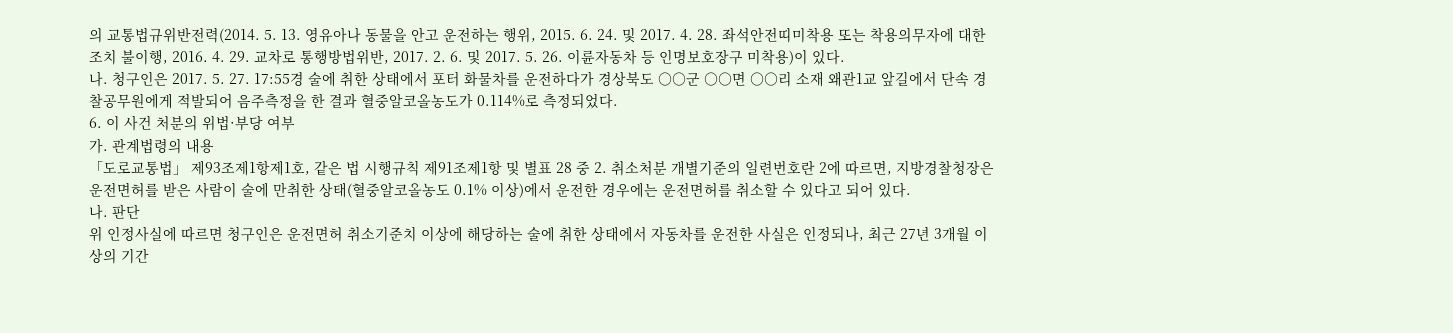의 교통법규위반전력(2014. 5. 13. 영유아나 동물을 안고 운전하는 행위, 2015. 6. 24. 및 2017. 4. 28. 좌석안전띠미착용 또는 착용의무자에 대한 조치 불이행, 2016. 4. 29. 교차로 통행방법위반, 2017. 2. 6. 및 2017. 5. 26. 이륜자동차 등 인명보호장구 미착용)이 있다.
나. 청구인은 2017. 5. 27. 17:55경 술에 취한 상태에서 포터 화물차를 운전하다가 경상북도 ○○군 ○○면 ○○리 소재 왜관1교 앞길에서 단속 경찰공무원에게 적발되어 음주측정을 한 결과 혈중알코올농도가 0.114%로 측정되었다.
6. 이 사건 처분의 위법·부당 여부
가. 관계법령의 내용
「도로교통법」 제93조제1항제1호, 같은 법 시행규칙 제91조제1항 및 별표 28 중 2. 취소처분 개별기준의 일련번호란 2에 따르면, 지방경찰청장은 운전면허를 받은 사람이 술에 만취한 상태(혈중알코올농도 0.1% 이상)에서 운전한 경우에는 운전면허를 취소할 수 있다고 되어 있다.
나. 판단
위 인정사실에 따르면 청구인은 운전면허 취소기준치 이상에 해당하는 술에 취한 상태에서 자동차를 운전한 사실은 인정되나, 최근 27년 3개월 이상의 기간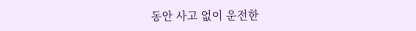동안 사고 없이 운전한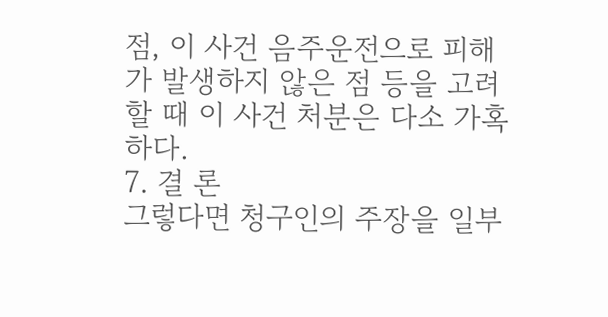점, 이 사건 음주운전으로 피해가 발생하지 않은 점 등을 고려할 때 이 사건 처분은 다소 가혹하다.
7. 결 론
그렇다면 청구인의 주장을 일부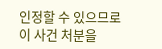인정할 수 있으므로 이 사건 처분을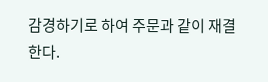감경하기로 하여 주문과 같이 재결한다.